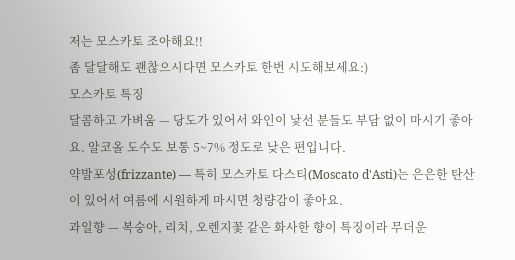저는 모스카토 조아해요!!
좀 달달해도 괜찮으시다면 모스카토 한번 시도해보세요:)
모스카토 특징
달콤하고 가벼움 — 당도가 있어서 와인이 낯선 분들도 부담 없이 마시기 좋아요. 알코올 도수도 보통 5~7% 정도로 낮은 편입니다.
약발포성(frizzante) — 특히 모스카토 다스티(Moscato d'Asti)는 은은한 탄산이 있어서 여름에 시원하게 마시면 청량감이 좋아요.
과일향 — 복숭아, 리치, 오렌지꽃 같은 화사한 향이 특징이라 무더운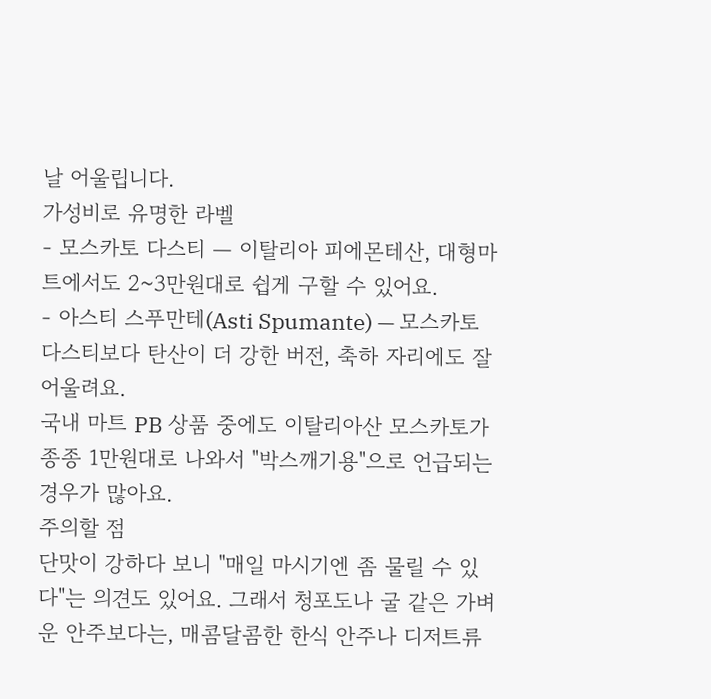날 어울립니다.
가성비로 유명한 라벨
- 모스카토 다스티 — 이탈리아 피에몬테산, 대형마트에서도 2~3만원대로 쉽게 구할 수 있어요.
- 아스티 스푸만테(Asti Spumante) — 모스카토 다스티보다 탄산이 더 강한 버전, 축하 자리에도 잘 어울려요.
국내 마트 PB 상품 중에도 이탈리아산 모스카토가 종종 1만원대로 나와서 "박스깨기용"으로 언급되는 경우가 많아요.
주의할 점
단맛이 강하다 보니 "매일 마시기엔 좀 물릴 수 있다"는 의견도 있어요. 그래서 청포도나 굴 같은 가벼운 안주보다는, 매콤달콤한 한식 안주나 디저트류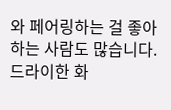와 페어링하는 걸 좋아하는 사람도 많습니다.
드라이한 화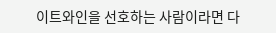이트와인을 선호하는 사람이라면 다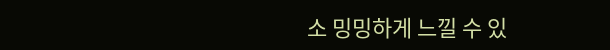소 밍밍하게 느낄 수 있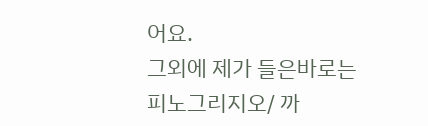어요.
그외에 제가 들은바로는
피노그리지오/ 까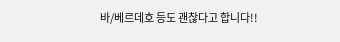바/베르데호 등도 괜찮다고 합니다!!